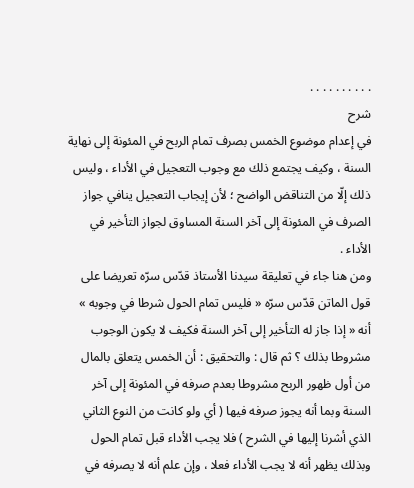. . . . . . . . . .
شرح
في إعدام موضوع الخمس بصرف تمام الربح في المئونة إلى نهاية السنة ، وكيف يجتمع ذلك مع وجوب التعجيل في الأداء ، وليس ذلك إلّا من التناقض الواضح ؛ لأن إيجاب التعجيل ينافي جواز الصرف في المئونة إلى آخر السنة المساوق لجواز التأخير في الأداء .
ومن هنا جاء في تعليقة سيدنا الأستاذ قدّس سرّه تعريضا على قول الماتن قدّس سرّه « فليس تمام الحول شرطا في وجوبه » أنه « إذا جاز له التأخير إلى آخر السنة فكيف لا يكون الوجوب مشروطا بذلك ؟ ثم قال : والتحقيق : أن الخمس يتعلق بالمال من أول ظهور الربح مشروطا بعدم صرفه في المئونة إلى آخر السنة وبما أنه يجوز صرفه فيها ( أي ولو كانت من النوع الثاني الذي أشرنا إليها في الشرح ) فلا يجب الأداء قبل تمام الحول وبذلك يظهر أنه لا يجب الأداء فعلا ، وإن علم أنه لا يصرفه في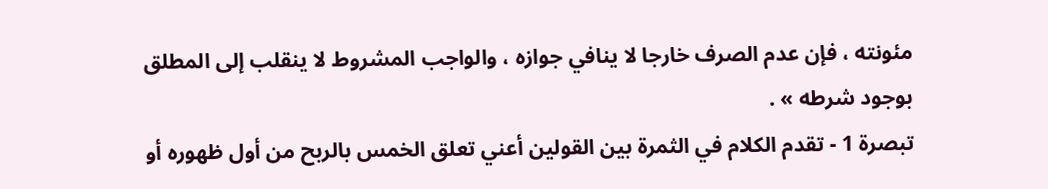مئونته ، فإن عدم الصرف خارجا لا ينافي جوازه ، والواجب المشروط لا ينقلب إلى المطلق بوجود شرطه » .
تبصرة 1 - تقدم الكلام في الثمرة بين القولين أعني تعلق الخمس بالربح من أول ظهوره أو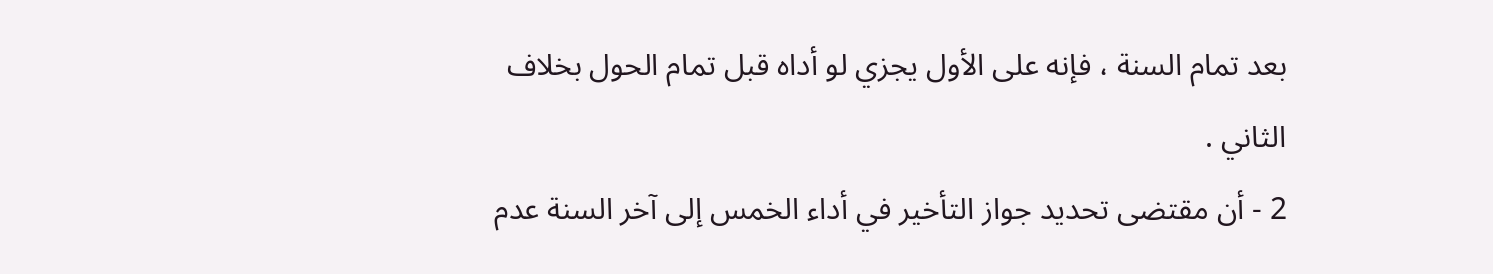بعد تمام السنة ، فإنه على الأول يجزي لو أداه قبل تمام الحول بخلاف الثاني .
2 - أن مقتضى تحديد جواز التأخير في أداء الخمس إلى آخر السنة عدم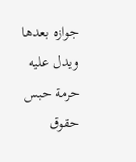جوازه بعدها ويدل عليه حرمة حبس حقوق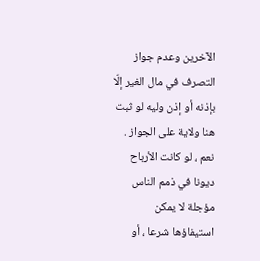الآخرين وعدم جواز التصرف في مال الغير إلّا بإذنه أو إذن وليه لو ثبت هنا ولاية على الجواز .
نعم ، لو كانت الأرباح ديونا في ذمم الناس مؤجلة لا يمكن استيفاؤها شرعا ، أو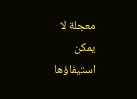معجلة لا يمكن استيفاؤها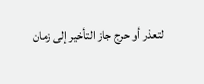لتعذر أو حرج جاز التأخير إلى زمان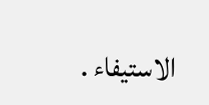الاستيفاء .